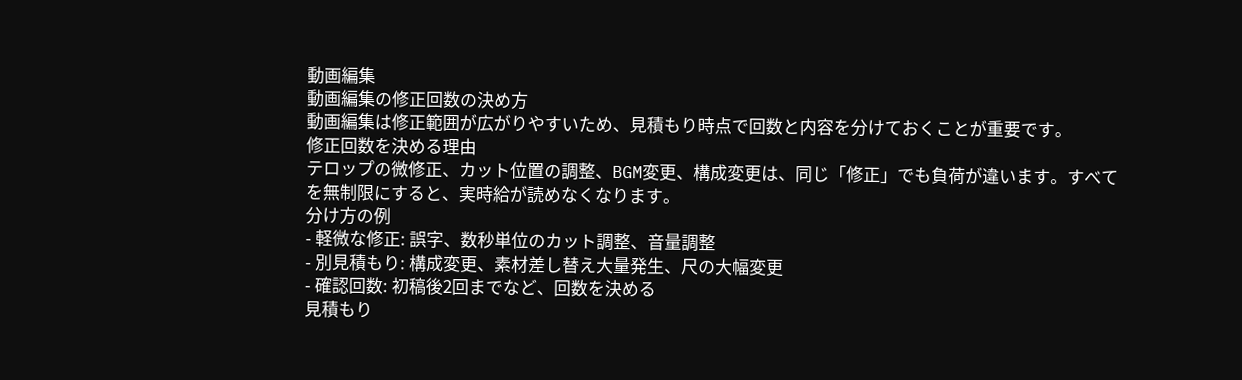動画編集
動画編集の修正回数の決め方
動画編集は修正範囲が広がりやすいため、見積もり時点で回数と内容を分けておくことが重要です。
修正回数を決める理由
テロップの微修正、カット位置の調整、BGM変更、構成変更は、同じ「修正」でも負荷が違います。すべてを無制限にすると、実時給が読めなくなります。
分け方の例
- 軽微な修正: 誤字、数秒単位のカット調整、音量調整
- 別見積もり: 構成変更、素材差し替え大量発生、尺の大幅変更
- 確認回数: 初稿後2回までなど、回数を決める
見積もり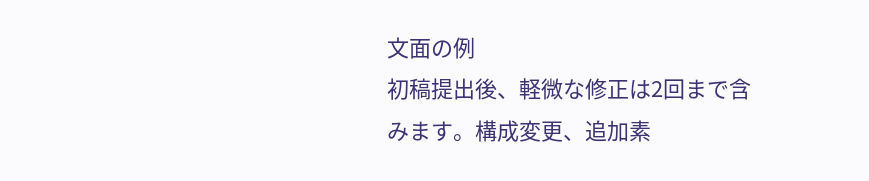文面の例
初稿提出後、軽微な修正は2回まで含みます。構成変更、追加素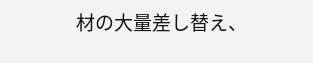材の大量差し替え、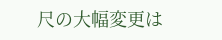尺の大幅変更は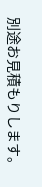別途お見積もりします。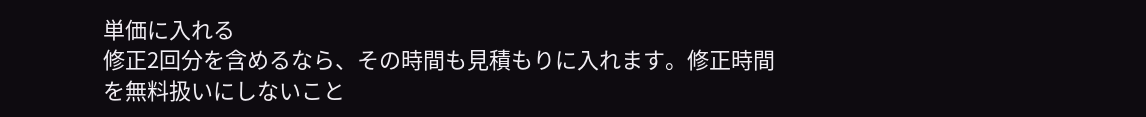単価に入れる
修正2回分を含めるなら、その時間も見積もりに入れます。修正時間を無料扱いにしないこと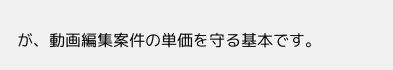が、動画編集案件の単価を守る基本です。